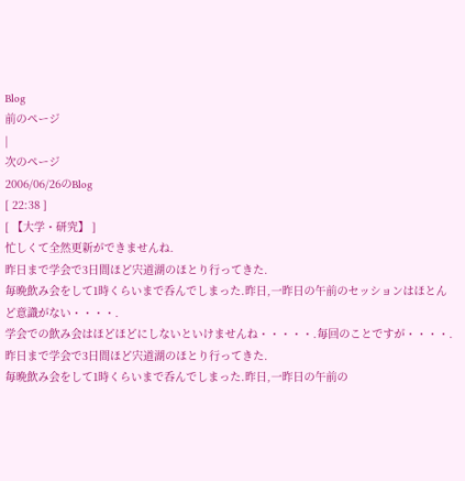Blog
前のページ
|
次のページ
2006/06/26のBlog
[ 22:38 ]
[ 【大学・研究】 ]
忙しくて全然更新ができませんね.
昨日まで学会で3日間ほど宍道湖のほとり行ってきた.
毎晩飲み会をして1時くらいまで呑んでしまった.昨日,一昨日の午前のセッションはほとんど意識がない・・・・.
学会での飲み会はほどほどにしないといけませんね・・・・・.毎回のことですが・・・・.
昨日まで学会で3日間ほど宍道湖のほとり行ってきた.
毎晩飲み会をして1時くらいまで呑んでしまった.昨日,一昨日の午前の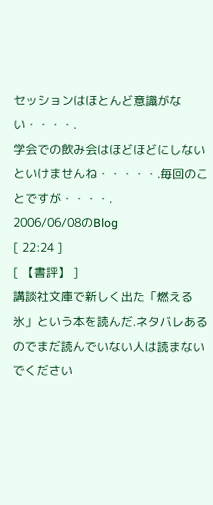セッションはほとんど意識がない・・・・.
学会での飲み会はほどほどにしないといけませんね・・・・・.毎回のことですが・・・・.
2006/06/08のBlog
[ 22:24 ]
[ 【書評】 ]
講談社文庫で新しく出た「燃える氷」という本を読んだ.ネタバレあるのでまだ読んでいない人は読まないでください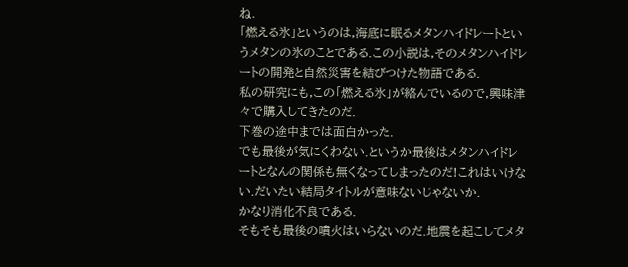ね.
「燃える氷」というのは,海底に眠るメタンハイドレートというメタンの氷のことである.この小説は,そのメタンハイドレートの開発と自然災害を結びつけた物語である.
私の研究にも,この「燃える氷」が絡んでいるので,興味津々で購入してきたのだ.
下巻の途中までは面白かった.
でも最後が気にくわない.というか最後はメタンハイドレートとなんの関係も無くなってしまったのだ!これはいけない.だいたい結局タイトルが意味ないじゃないか.
かなり消化不良である.
そもそも最後の噴火はいらないのだ.地震を起こしてメタ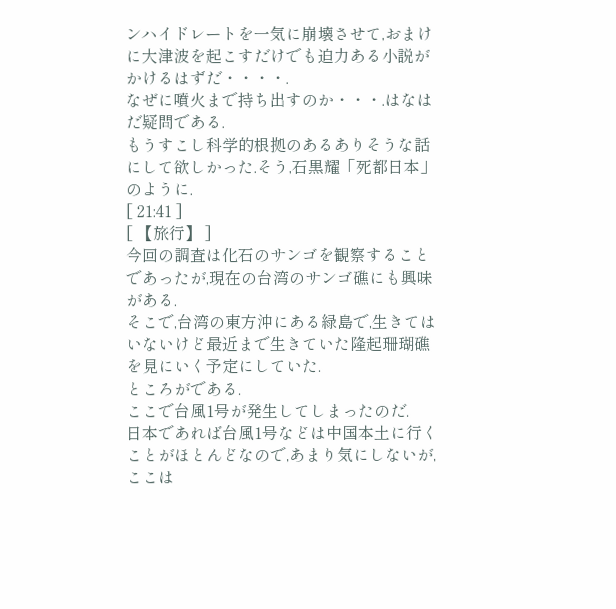ンハイドレートを一気に崩壊させて,おまけに大津波を起こすだけでも迫力ある小説がかけるはずだ・・・・.
なぜに噴火まで持ち出すのか・・・.はなはだ疑問である.
もうすこし科学的根拠のあるありそうな話にして欲しかった.そう,石黒耀「死都日本」のように.
[ 21:41 ]
[ 【旅行】 ]
今回の調査は化石のサンゴを観察することであったが,現在の台湾のサンゴ礁にも興味がある.
そこで,台湾の東方沖にある緑島で,生きてはいないけど最近まで生きていた隆起珊瑚礁を見にいく予定にしていた.
ところがである.
ここで台風1号が発生してしまったのだ.
日本であれば台風1号などは中国本土に行くことがほとんどなので,あまり気にしないが,ここは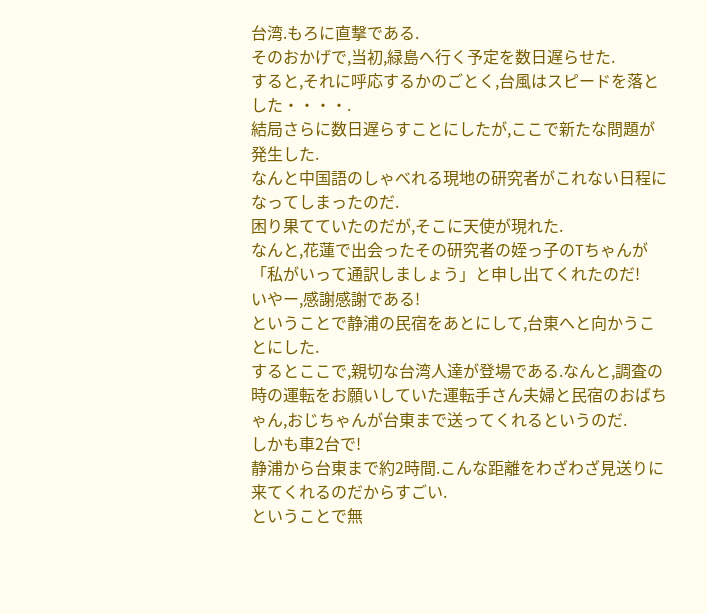台湾.もろに直撃である.
そのおかげで,当初,緑島へ行く予定を数日遅らせた.
すると,それに呼応するかのごとく,台風はスピードを落とした・・・・.
結局さらに数日遅らすことにしたが,ここで新たな問題が発生した.
なんと中国語のしゃべれる現地の研究者がこれない日程になってしまったのだ.
困り果てていたのだが,そこに天使が現れた.
なんと,花蓮で出会ったその研究者の姪っ子のTちゃんが「私がいって通訳しましょう」と申し出てくれたのだ!
いやー,感謝感謝である!
ということで静浦の民宿をあとにして,台東へと向かうことにした.
するとここで,親切な台湾人達が登場である.なんと,調査の時の運転をお願いしていた運転手さん夫婦と民宿のおばちゃん,おじちゃんが台東まで送ってくれるというのだ.
しかも車2台で!
静浦から台東まで約2時間.こんな距離をわざわざ見送りに来てくれるのだからすごい.
ということで無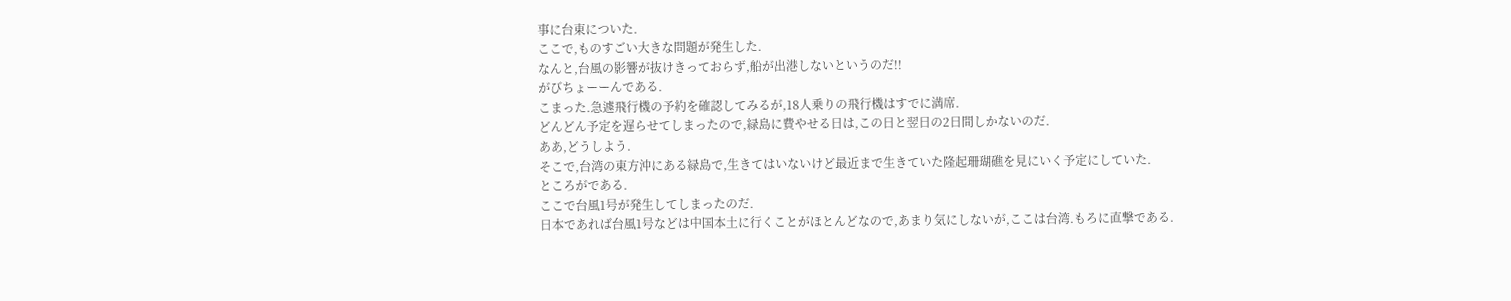事に台東についた.
ここで,ものすごい大きな問題が発生した.
なんと,台風の影響が抜けきっておらず,船が出港しないというのだ!!
がびちょーーんである.
こまった.急遽飛行機の予約を確認してみるが,18人乗りの飛行機はすでに満席.
どんどん予定を遅らせてしまったので,緑島に費やせる日は,この日と翌日の2日間しかないのだ.
ああ,どうしよう.
そこで,台湾の東方沖にある緑島で,生きてはいないけど最近まで生きていた隆起珊瑚礁を見にいく予定にしていた.
ところがである.
ここで台風1号が発生してしまったのだ.
日本であれば台風1号などは中国本土に行くことがほとんどなので,あまり気にしないが,ここは台湾.もろに直撃である.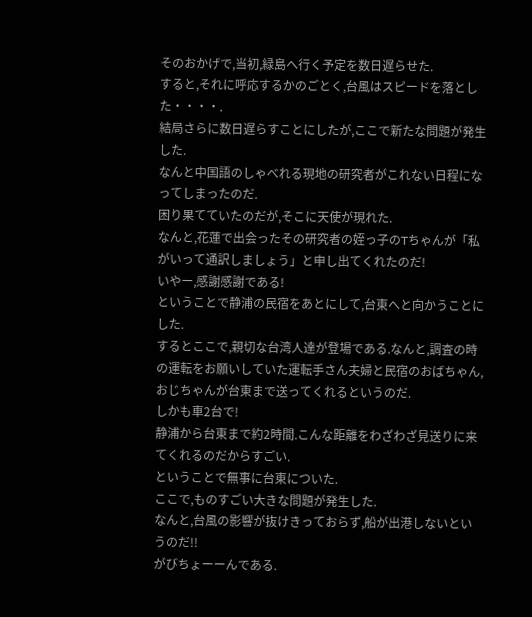そのおかげで,当初,緑島へ行く予定を数日遅らせた.
すると,それに呼応するかのごとく,台風はスピードを落とした・・・・.
結局さらに数日遅らすことにしたが,ここで新たな問題が発生した.
なんと中国語のしゃべれる現地の研究者がこれない日程になってしまったのだ.
困り果てていたのだが,そこに天使が現れた.
なんと,花蓮で出会ったその研究者の姪っ子のTちゃんが「私がいって通訳しましょう」と申し出てくれたのだ!
いやー,感謝感謝である!
ということで静浦の民宿をあとにして,台東へと向かうことにした.
するとここで,親切な台湾人達が登場である.なんと,調査の時の運転をお願いしていた運転手さん夫婦と民宿のおばちゃん,おじちゃんが台東まで送ってくれるというのだ.
しかも車2台で!
静浦から台東まで約2時間.こんな距離をわざわざ見送りに来てくれるのだからすごい.
ということで無事に台東についた.
ここで,ものすごい大きな問題が発生した.
なんと,台風の影響が抜けきっておらず,船が出港しないというのだ!!
がびちょーーんである.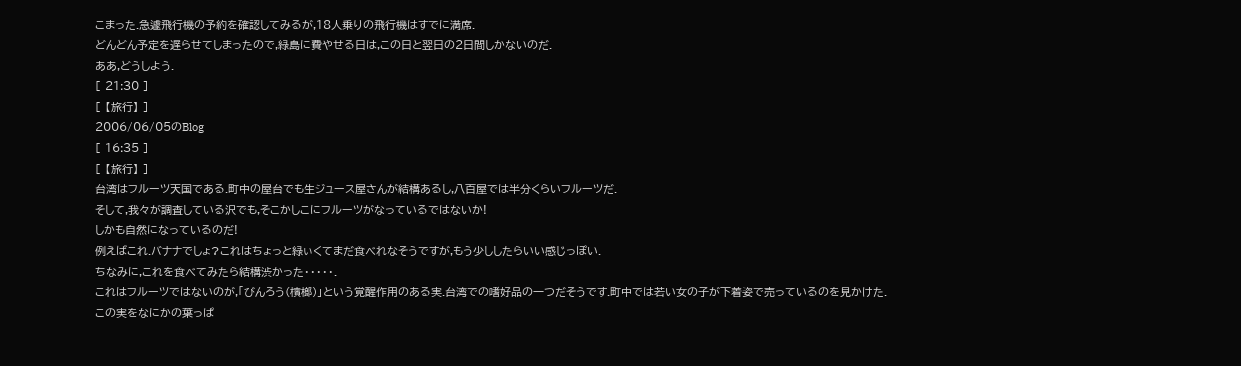こまった.急遽飛行機の予約を確認してみるが,18人乗りの飛行機はすでに満席.
どんどん予定を遅らせてしまったので,緑島に費やせる日は,この日と翌日の2日間しかないのだ.
ああ,どうしよう.
[ 21:30 ]
[ 【旅行】 ]
2006/06/05のBlog
[ 16:35 ]
[ 【旅行】 ]
台湾はフルーツ天国である.町中の屋台でも生ジュース屋さんが結構あるし,八百屋では半分くらいフルーツだ.
そして,我々が調査している沢でも,そこかしこにフルーツがなっているではないか!
しかも自然になっているのだ!
例えばこれ.バナナでしょ?これはちょっと緑ぃくてまだ食べれなそうですが,もう少ししたらいい感じっぽい.
ちなみに,これを食べてみたら結構渋かった・・・・・.
これはフルーツではないのが,「びんろう(檳榔)」という覚醒作用のある実.台湾での嗜好品の一つだそうです.町中では若い女の子が下着姿で売っているのを見かけた.
この実をなにかの葉っぱ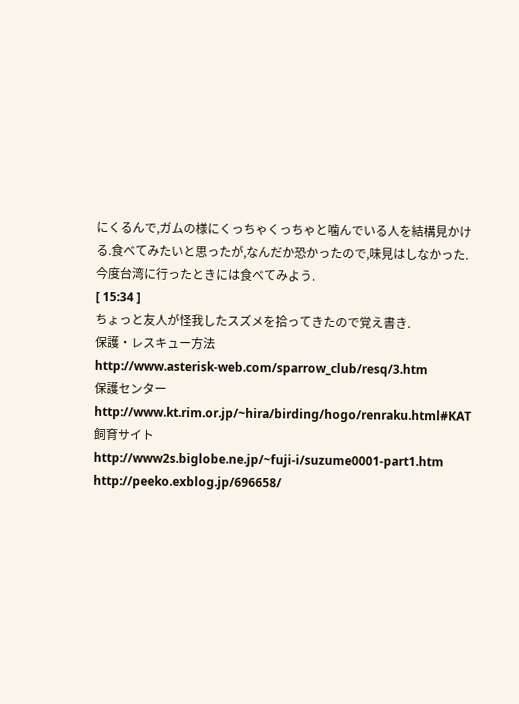にくるんで,ガムの様にくっちゃくっちゃと噛んでいる人を結構見かける.食べてみたいと思ったが,なんだか恐かったので,味見はしなかった.
今度台湾に行ったときには食べてみよう.
[ 15:34 ]
ちょっと友人が怪我したスズメを拾ってきたので覚え書き.
保護・レスキュー方法
http://www.asterisk-web.com/sparrow_club/resq/3.htm
保護センター
http://www.kt.rim.or.jp/~hira/birding/hogo/renraku.html#KAT
飼育サイト
http://www2s.biglobe.ne.jp/~fuji-i/suzume0001-part1.htm
http://peeko.exblog.jp/696658/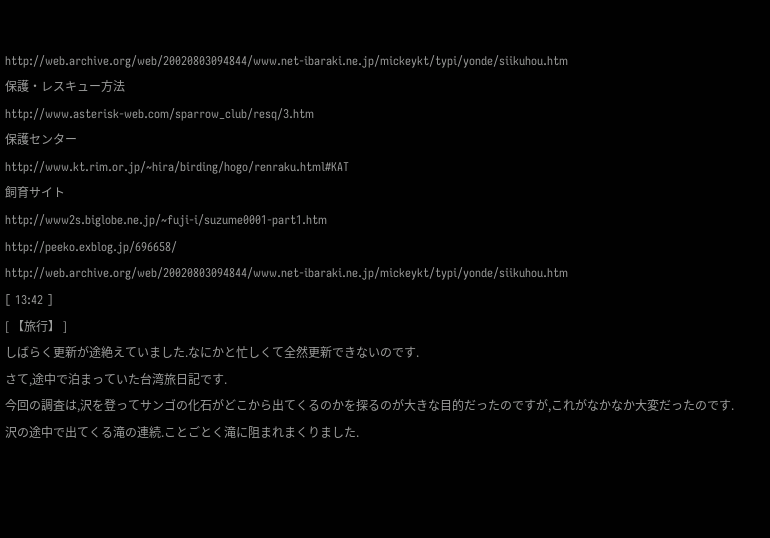http://web.archive.org/web/20020803094844/www.net-ibaraki.ne.jp/mickeykt/typi/yonde/siikuhou.htm
保護・レスキュー方法
http://www.asterisk-web.com/sparrow_club/resq/3.htm
保護センター
http://www.kt.rim.or.jp/~hira/birding/hogo/renraku.html#KAT
飼育サイト
http://www2s.biglobe.ne.jp/~fuji-i/suzume0001-part1.htm
http://peeko.exblog.jp/696658/
http://web.archive.org/web/20020803094844/www.net-ibaraki.ne.jp/mickeykt/typi/yonde/siikuhou.htm
[ 13:42 ]
[ 【旅行】 ]
しばらく更新が途絶えていました.なにかと忙しくて全然更新できないのです.
さて,途中で泊まっていた台湾旅日記です.
今回の調査は,沢を登ってサンゴの化石がどこから出てくるのかを探るのが大きな目的だったのですが,これがなかなか大変だったのです.
沢の途中で出てくる滝の連続.ことごとく滝に阻まれまくりました.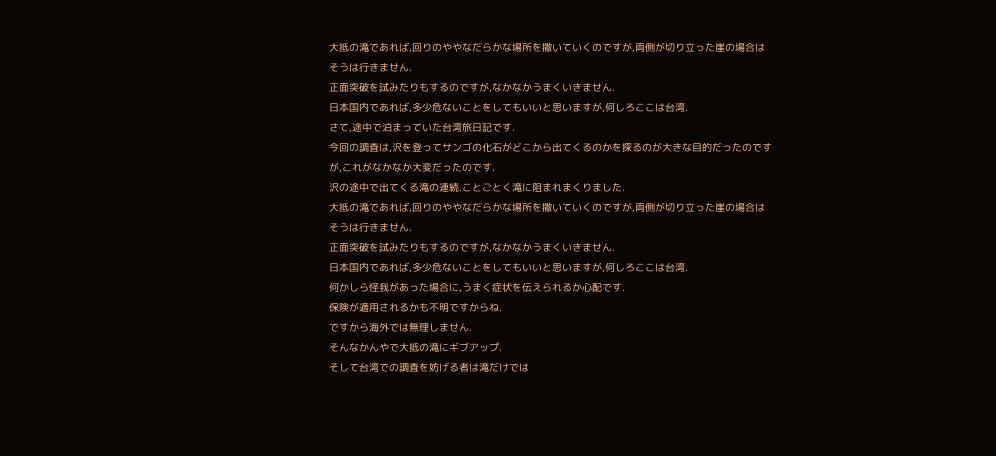大抵の滝であれば,回りのややなだらかな場所を撒いていくのですが,両側が切り立った崖の場合はそうは行きません.
正面突破を試みたりもするのですが,なかなかうまくいきません.
日本国内であれば,多少危ないことをしてもいいと思いますが,何しろここは台湾.
さて,途中で泊まっていた台湾旅日記です.
今回の調査は,沢を登ってサンゴの化石がどこから出てくるのかを探るのが大きな目的だったのですが,これがなかなか大変だったのです.
沢の途中で出てくる滝の連続.ことごとく滝に阻まれまくりました.
大抵の滝であれば,回りのややなだらかな場所を撒いていくのですが,両側が切り立った崖の場合はそうは行きません.
正面突破を試みたりもするのですが,なかなかうまくいきません.
日本国内であれば,多少危ないことをしてもいいと思いますが,何しろここは台湾.
何かしら怪我があった場合に,うまく症状を伝えられるか心配です.
保険が適用されるかも不明ですからね.
ですから海外では無理しません.
そんなかんやで大抵の滝にギブアップ.
そして台湾での調査を妨げる者は滝だけでは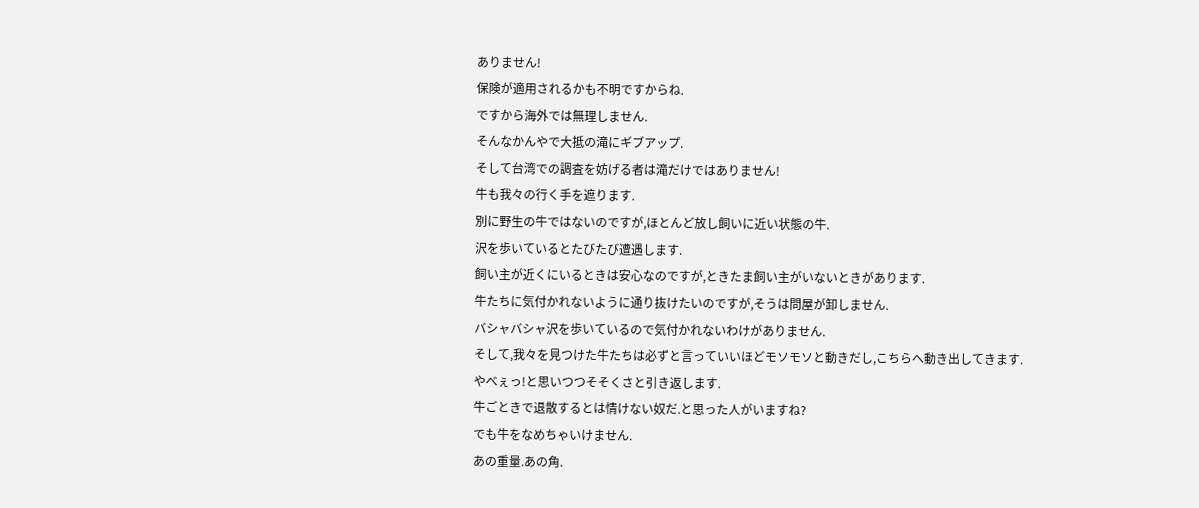ありません!
保険が適用されるかも不明ですからね.
ですから海外では無理しません.
そんなかんやで大抵の滝にギブアップ.
そして台湾での調査を妨げる者は滝だけではありません!
牛も我々の行く手を遮ります.
別に野生の牛ではないのですが,ほとんど放し飼いに近い状態の牛.
沢を歩いているとたびたび遭遇します.
飼い主が近くにいるときは安心なのですが,ときたま飼い主がいないときがあります.
牛たちに気付かれないように通り抜けたいのですが,そうは問屋が卸しません.
バシャバシャ沢を歩いているので気付かれないわけがありません.
そして,我々を見つけた牛たちは必ずと言っていいほどモソモソと動きだし,こちらへ動き出してきます.
やべぇっ!と思いつつそそくさと引き返します.
牛ごときで退散するとは情けない奴だ.と思った人がいますね?
でも牛をなめちゃいけません.
あの重量.あの角.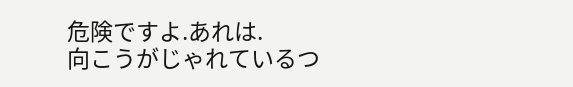危険ですよ.あれは.
向こうがじゃれているつ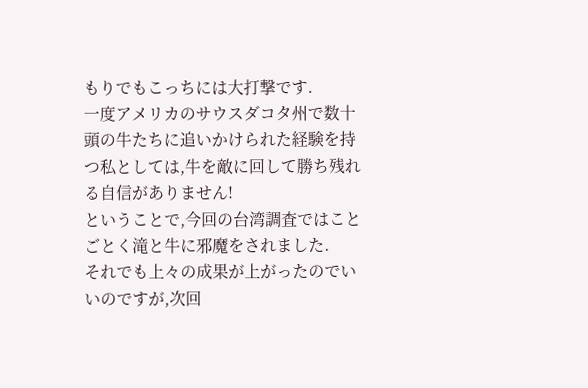もりでもこっちには大打撃です.
一度アメリカのサウスダコタ州で数十頭の牛たちに追いかけられた経験を持つ私としては,牛を敵に回して勝ち残れる自信がありません!
ということで,今回の台湾調査ではことごとく滝と牛に邪魔をされました.
それでも上々の成果が上がったのでいいのですが,次回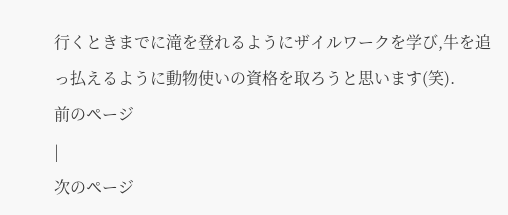行くときまでに滝を登れるようにザイルワークを学び,牛を追っ払えるように動物使いの資格を取ろうと思います(笑).
前のページ
|
次のページ